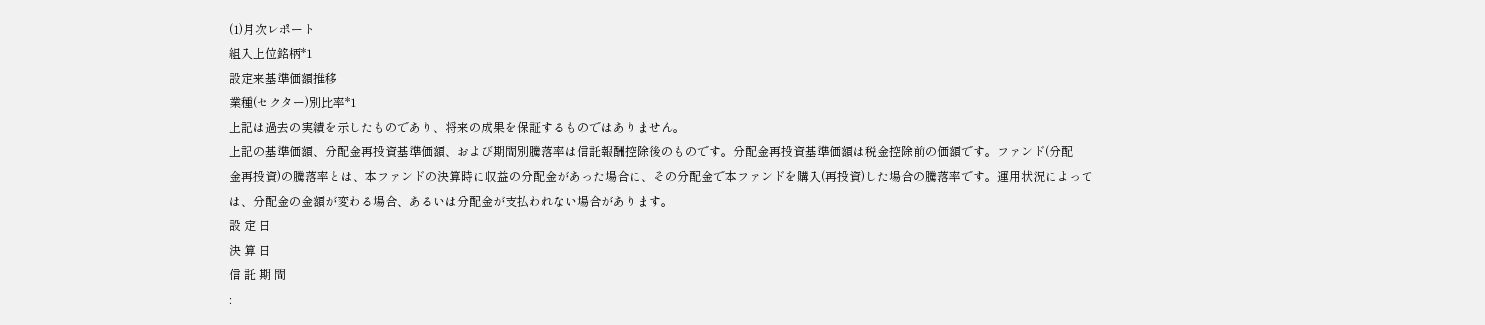(1)月次レポート
組入上位銘柄*1
設定来基準価額推移
業種(セクター)別比率*1
上記は過去の実績を示したものであり、将来の成果を保証するものではありません。
上記の基準価額、分配金再投資基準価額、および期間別騰落率は信託報酬控除後のものです。分配金再投資基準価額は税金控除前の価額です。ファンド(分配
金再投資)の騰落率とは、本ファンドの決算時に収益の分配金があった場合に、その分配金で本ファンドを購入(再投資)した場合の騰落率です。運用状況によって
は、分配金の金額が変わる場合、あるいは分配金が支払われない場合があります。
設 定 日
決 算 日
信 託 期 間
: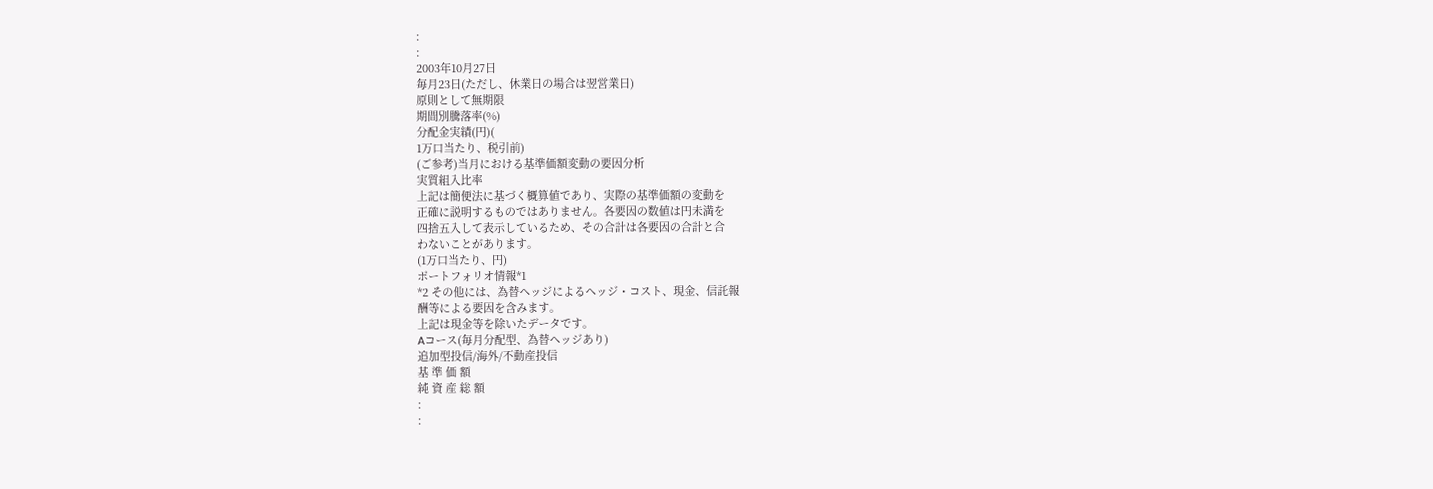:
:
2003年10月27日
毎月23日(ただし、休業日の場合は翌営業日)
原則として無期限
期間別騰落率(%)
分配金実績(円)(
1万口当たり、税引前)
(ご参考)当月における基準価額変動の要因分析
実質組入比率
上記は簡便法に基づく概算値であり、実際の基準価額の変動を
正確に説明するものではありません。各要因の数値は円未満を
四捨五入して表示しているため、その合計は各要因の合計と合
わないことがあります。
(1万口当たり、円)
ポートフォリオ情報*1
*2 その他には、為替ヘッジによるヘッジ・コスト、現金、信託報
酬等による要因を含みます。
上記は現金等を除いたデータです。
Aコース(毎月分配型、為替ヘッジあり)
追加型投信/海外/不動産投信
基 準 価 額
純 資 産 総 額
:
: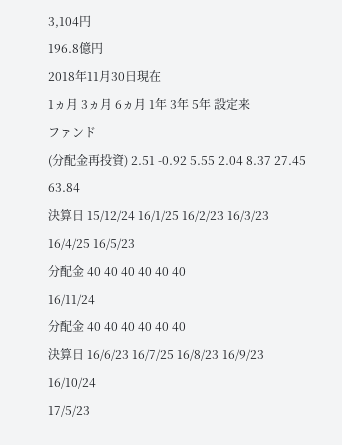3,104円
196.8億円
2018年11月30日現在
1ヵ月 3ヵ月 6ヵ月 1年 3年 5年 設定来
ファンド
(分配金再投資) 2.51 -0.92 5.55 2.04 8.37 27.45 63.84
決算日 15/12/24 16/1/25 16/2/23 16/3/23 16/4/25 16/5/23
分配金 40 40 40 40 40 40
16/11/24
分配金 40 40 40 40 40 40
決算日 16/6/23 16/7/25 16/8/23 16/9/23 16/10/24
17/5/23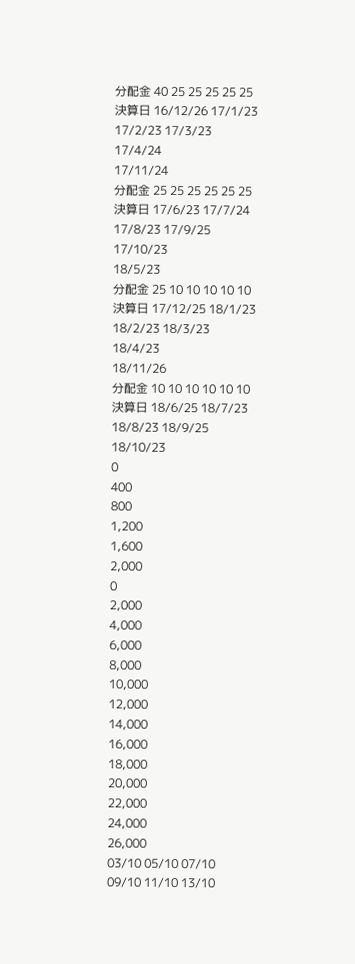分配金 40 25 25 25 25 25
決算日 16/12/26 17/1/23 17/2/23 17/3/23 17/4/24
17/11/24
分配金 25 25 25 25 25 25
決算日 17/6/23 17/7/24 17/8/23 17/9/25 17/10/23
18/5/23
分配金 25 10 10 10 10 10
決算日 17/12/25 18/1/23 18/2/23 18/3/23 18/4/23
18/11/26
分配金 10 10 10 10 10 10
決算日 18/6/25 18/7/23 18/8/23 18/9/25 18/10/23
0
400
800
1,200
1,600
2,000
0
2,000
4,000
6,000
8,000
10,000
12,000
14,000
16,000
18,000
20,000
22,000
24,000
26,000
03/10 05/10 07/10 09/10 11/10 13/10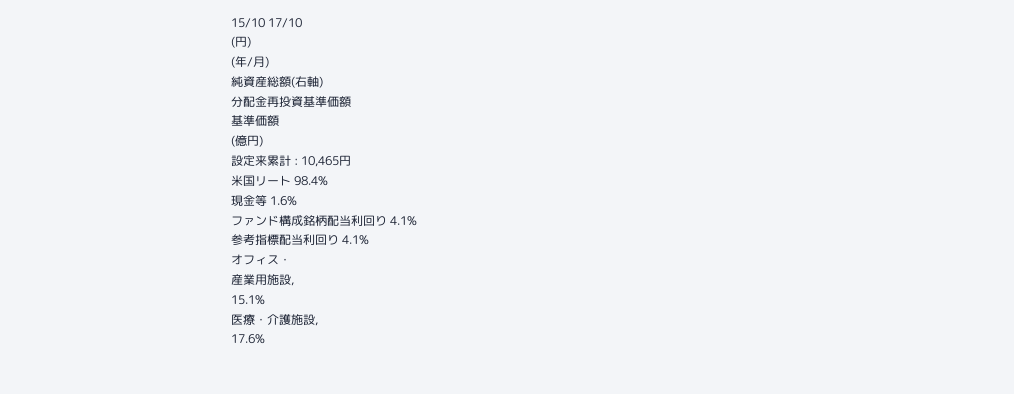15/10 17/10
(円)
(年/月)
純資産総額(右軸)
分配金再投資基準価額
基準価額
(億円)
設定来累計 : 10,465円
米国リート 98.4%
現金等 1.6%
ファンド構成銘柄配当利回り 4.1%
参考指標配当利回り 4.1%
オフィス・
産業用施設,
15.1%
医療・介護施設,
17.6%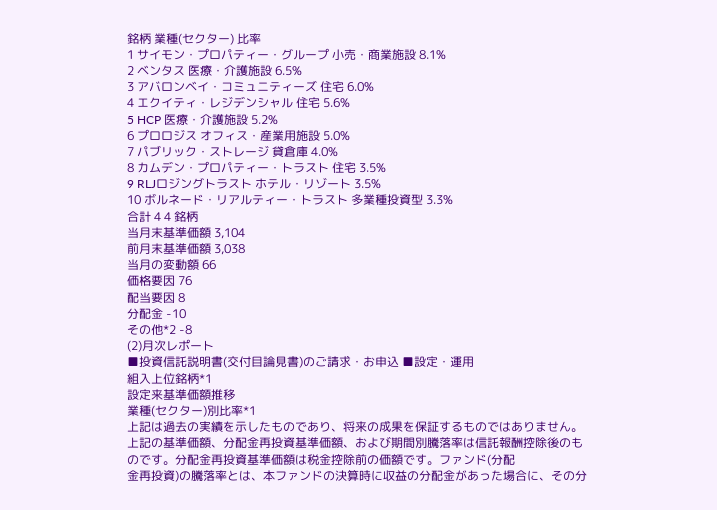銘柄 業種(セクター) 比率
1 サイモン・プロパティー・グループ 小売・商業施設 8.1%
2 ベンタス 医療・介護施設 6.5%
3 アバロンベイ・コミュニティーズ 住宅 6.0%
4 エクイティ・レジデンシャル 住宅 5.6%
5 HCP 医療・介護施設 5.2%
6 プロロジス オフィス・産業用施設 5.0%
7 パブリック・ストレージ 貸倉庫 4.0%
8 カムデン・プロパティー・トラスト 住宅 3.5%
9 RLJロジングトラスト ホテル・リゾート 3.5%
10 ボルネード・リアルティー・トラスト 多業種投資型 3.3%
合計 4 4 銘柄
当月末基準価額 3,104
前月末基準価額 3,038
当月の変動額 66
価格要因 76
配当要因 8
分配金 -10
その他*2 -8
(2)月次レポート
■投資信託説明書(交付目論見書)のご請求・お申込 ■設定・運用
組入上位銘柄*1
設定来基準価額推移
業種(セクター)別比率*1
上記は過去の実績を示したものであり、将来の成果を保証するものではありません。
上記の基準価額、分配金再投資基準価額、および期間別騰落率は信託報酬控除後のものです。分配金再投資基準価額は税金控除前の価額です。ファンド(分配
金再投資)の騰落率とは、本ファンドの決算時に収益の分配金があった場合に、その分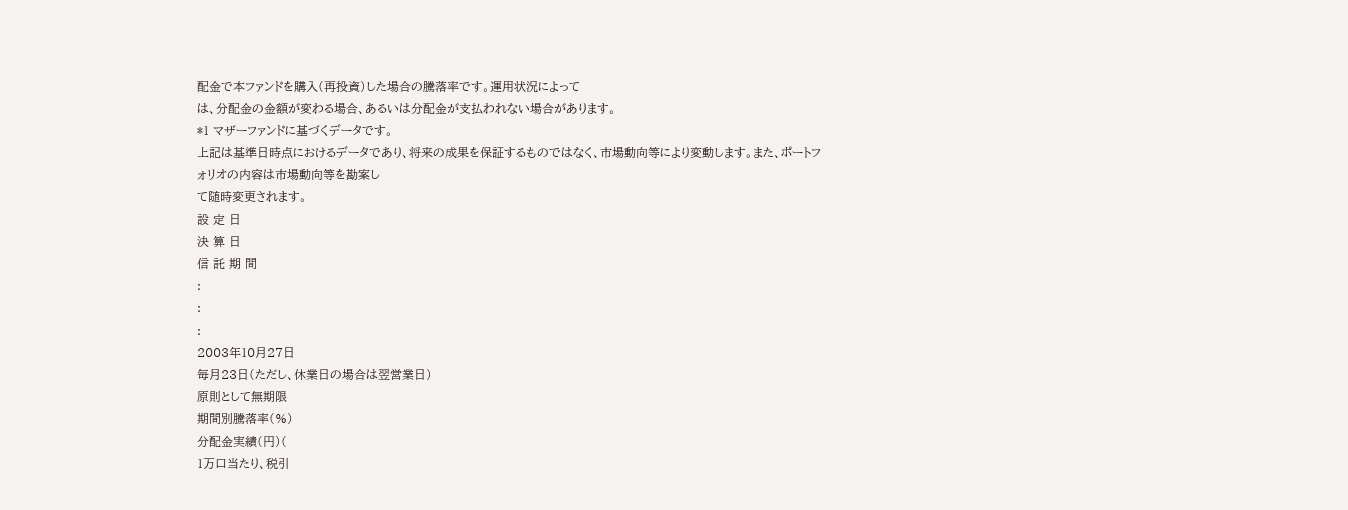配金で本ファンドを購入(再投資)した場合の騰落率です。運用状況によって
は、分配金の金額が変わる場合、あるいは分配金が支払われない場合があります。
*1 マザーファンドに基づくデータです。
上記は基準日時点におけるデータであり、将来の成果を保証するものではなく、市場動向等により変動します。また、ポートフォリオの内容は市場動向等を勘案し
て随時変更されます。
設 定 日
決 算 日
信 託 期 間
:
:
:
2003年10月27日
毎月23日(ただし、休業日の場合は翌営業日)
原則として無期限
期間別騰落率(%)
分配金実績(円)(
1万口当たり、税引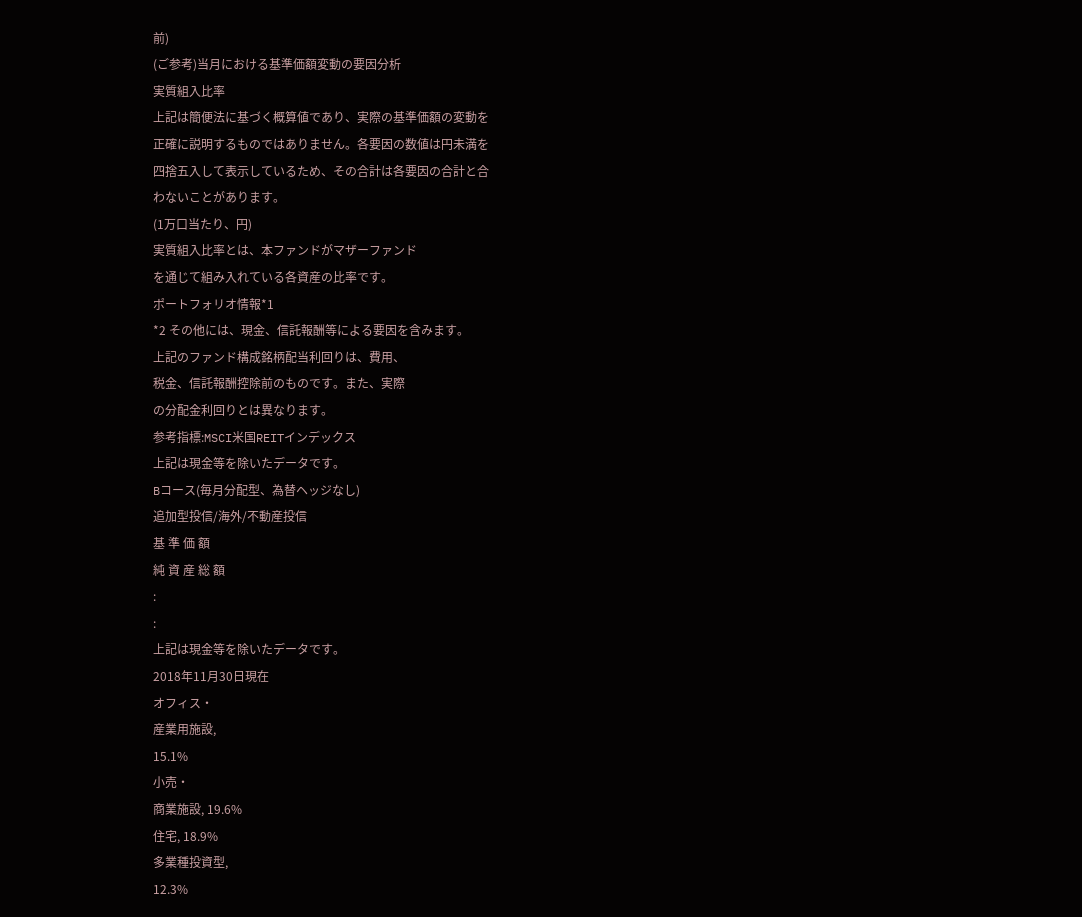前)
(ご参考)当月における基準価額変動の要因分析
実質組入比率
上記は簡便法に基づく概算値であり、実際の基準価額の変動を
正確に説明するものではありません。各要因の数値は円未満を
四捨五入して表示しているため、その合計は各要因の合計と合
わないことがあります。
(1万口当たり、円)
実質組入比率とは、本ファンドがマザーファンド
を通じて組み入れている各資産の比率です。
ポートフォリオ情報*1
*2 その他には、現金、信託報酬等による要因を含みます。
上記のファンド構成銘柄配当利回りは、費用、
税金、信託報酬控除前のものです。また、実際
の分配金利回りとは異なります。
参考指標:MSCI米国REITインデックス
上記は現金等を除いたデータです。
Bコース(毎月分配型、為替ヘッジなし)
追加型投信/海外/不動産投信
基 準 価 額
純 資 産 総 額
:
:
上記は現金等を除いたデータです。
2018年11月30日現在
オフィス・
産業用施設,
15.1%
小売・
商業施設, 19.6%
住宅, 18.9%
多業種投資型,
12.3%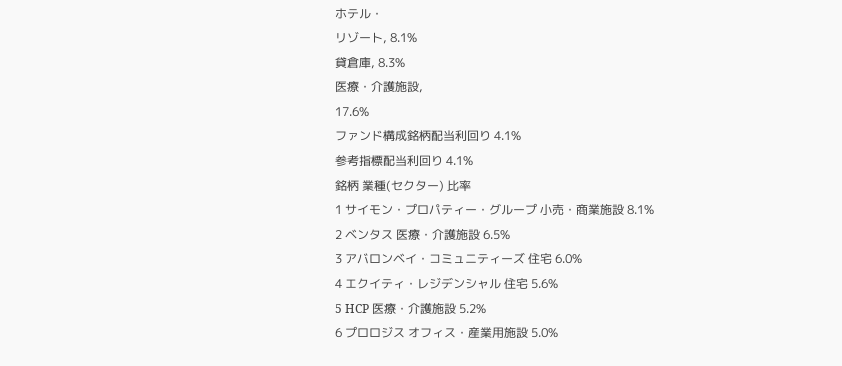ホテル・
リゾート, 8.1%
貸倉庫, 8.3%
医療・介護施設,
17.6%
ファンド構成銘柄配当利回り 4.1%
参考指標配当利回り 4.1%
銘柄 業種(セクター) 比率
1 サイモン・プロパティー・グループ 小売・商業施設 8.1%
2 ベンタス 医療・介護施設 6.5%
3 アバロンベイ・コミュニティーズ 住宅 6.0%
4 エクイティ・レジデンシャル 住宅 5.6%
5 HCP 医療・介護施設 5.2%
6 プロロジス オフィス・産業用施設 5.0%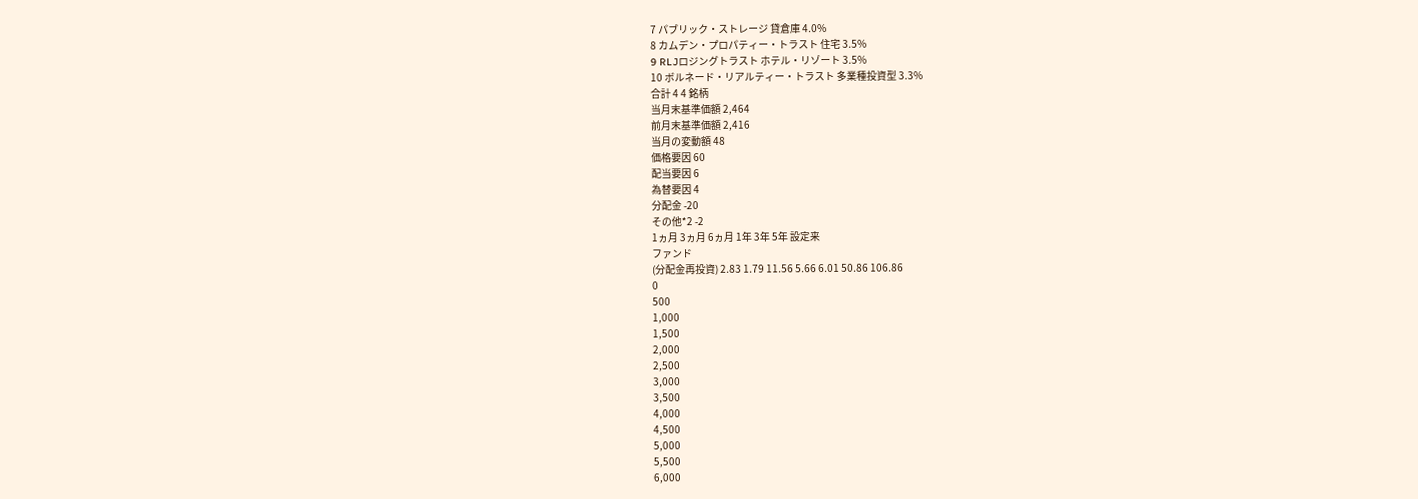7 パブリック・ストレージ 貸倉庫 4.0%
8 カムデン・プロパティー・トラスト 住宅 3.5%
9 RLJロジングトラスト ホテル・リゾート 3.5%
10 ボルネード・リアルティー・トラスト 多業種投資型 3.3%
合計 4 4 銘柄
当月末基準価額 2,464
前月末基準価額 2,416
当月の変動額 48
価格要因 60
配当要因 6
為替要因 4
分配金 -20
その他*2 -2
1ヵ月 3ヵ月 6ヵ月 1年 3年 5年 設定来
ファンド
(分配金再投資) 2.83 1.79 11.56 5.66 6.01 50.86 106.86
0
500
1,000
1,500
2,000
2,500
3,000
3,500
4,000
4,500
5,000
5,500
6,000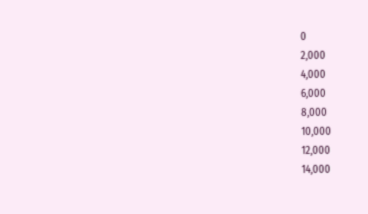0
2,000
4,000
6,000
8,000
10,000
12,000
14,000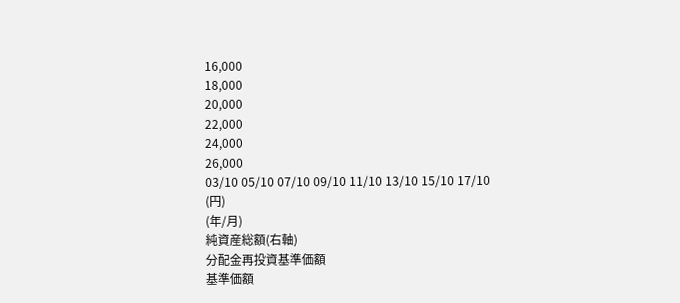16,000
18,000
20,000
22,000
24,000
26,000
03/10 05/10 07/10 09/10 11/10 13/10 15/10 17/10
(円)
(年/月)
純資産総額(右軸)
分配金再投資基準価額
基準価額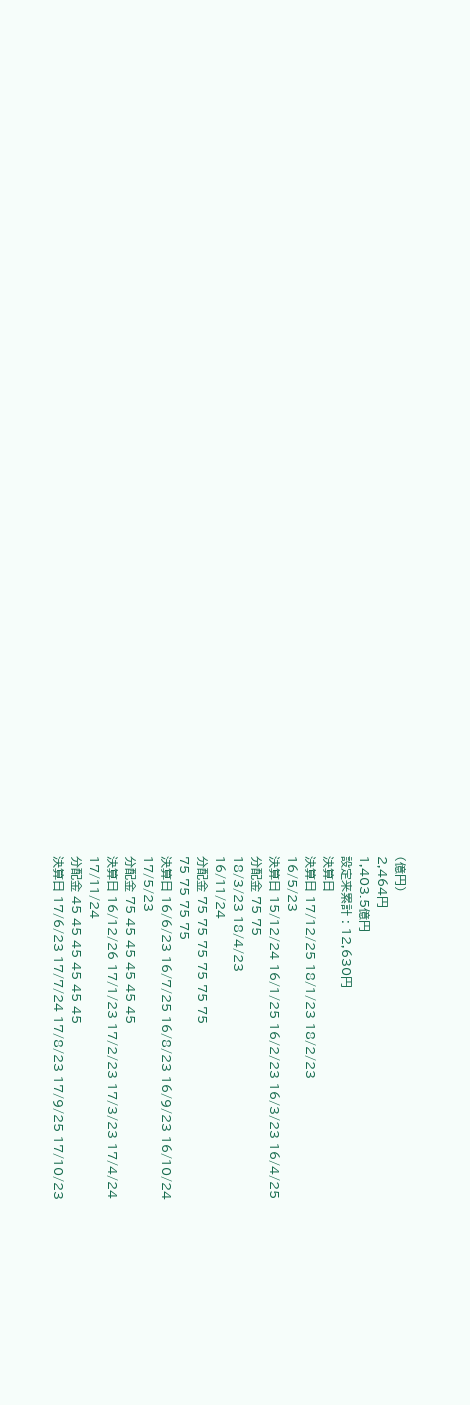(億円)
2,464円
1,403.5億円
設定来累計 : 12,630円
決算日
決算日 17/12/25 18/1/23 18/2/23
16/5/23
決算日 15/12/24 16/1/25 16/2/23 16/3/23 16/4/25
分配金 75 75
18/3/23 18/4/23
16/11/24
分配金 75 75 75 75 75 75
75 75 75 75
決算日 16/6/23 16/7/25 16/8/23 16/9/23 16/10/24
17/5/23
分配金 75 45 45 45 45 45
決算日 16/12/26 17/1/23 17/2/23 17/3/23 17/4/24
17/11/24
分配金 45 45 45 45 45 45
決算日 17/6/23 17/7/24 17/8/23 17/9/25 17/10/23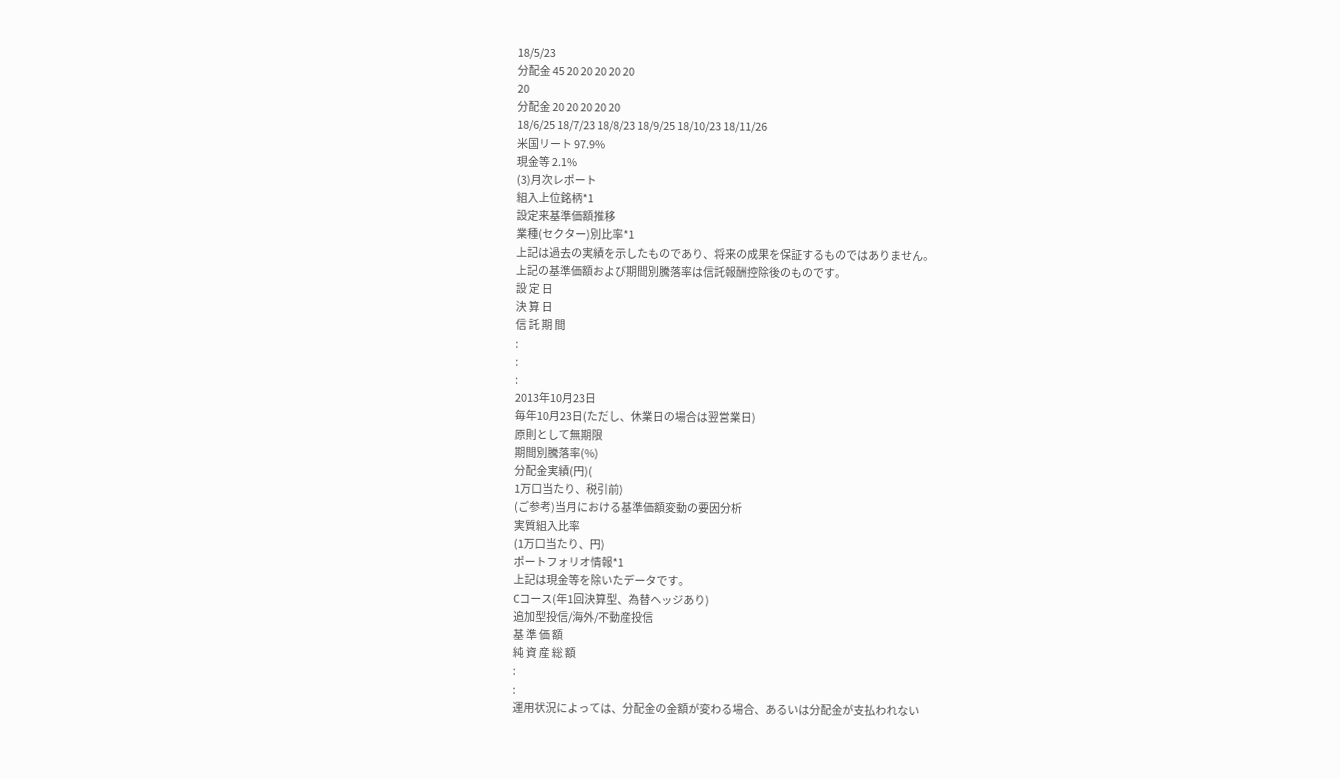18/5/23
分配金 45 20 20 20 20 20
20
分配金 20 20 20 20 20
18/6/25 18/7/23 18/8/23 18/9/25 18/10/23 18/11/26
米国リート 97.9%
現金等 2.1%
(3)月次レポート
組入上位銘柄*1
設定来基準価額推移
業種(セクター)別比率*1
上記は過去の実績を示したものであり、将来の成果を保証するものではありません。
上記の基準価額および期間別騰落率は信託報酬控除後のものです。
設 定 日
決 算 日
信 託 期 間
:
:
:
2013年10月23日
毎年10月23日(ただし、休業日の場合は翌営業日)
原則として無期限
期間別騰落率(%)
分配金実績(円)(
1万口当たり、税引前)
(ご参考)当月における基準価額変動の要因分析
実質組入比率
(1万口当たり、円)
ポートフォリオ情報*1
上記は現金等を除いたデータです。
Cコース(年1回決算型、為替ヘッジあり)
追加型投信/海外/不動産投信
基 準 価 額
純 資 産 総 額
:
:
運用状況によっては、分配金の金額が変わる場合、あるいは分配金が支払われない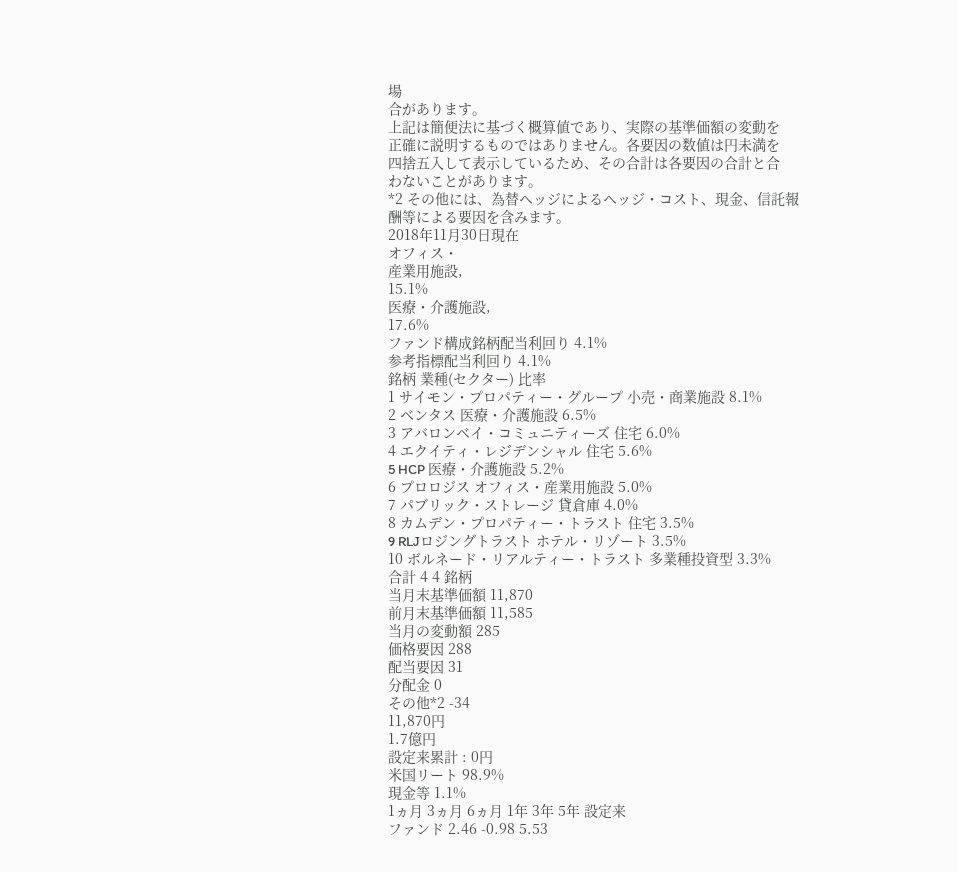場
合があります。
上記は簡便法に基づく概算値であり、実際の基準価額の変動を
正確に説明するものではありません。各要因の数値は円未満を
四捨五入して表示しているため、その合計は各要因の合計と合
わないことがあります。
*2 その他には、為替ヘッジによるヘッジ・コスト、現金、信託報
酬等による要因を含みます。
2018年11月30日現在
オフィス・
産業用施設,
15.1%
医療・介護施設,
17.6%
ファンド構成銘柄配当利回り 4.1%
参考指標配当利回り 4.1%
銘柄 業種(セクター) 比率
1 サイモン・プロパティー・グループ 小売・商業施設 8.1%
2 ベンタス 医療・介護施設 6.5%
3 アバロンベイ・コミュニティーズ 住宅 6.0%
4 エクイティ・レジデンシャル 住宅 5.6%
5 HCP 医療・介護施設 5.2%
6 プロロジス オフィス・産業用施設 5.0%
7 パブリック・ストレージ 貸倉庫 4.0%
8 カムデン・プロパティー・トラスト 住宅 3.5%
9 RLJロジングトラスト ホテル・リゾート 3.5%
10 ボルネード・リアルティー・トラスト 多業種投資型 3.3%
合計 4 4 銘柄
当月末基準価額 11,870
前月末基準価額 11,585
当月の変動額 285
価格要因 288
配当要因 31
分配金 0
その他*2 -34
11,870円
1.7億円
設定来累計 : 0円
米国リート 98.9%
現金等 1.1%
1ヵ月 3ヵ月 6ヵ月 1年 3年 5年 設定来
ファンド 2.46 -0.98 5.53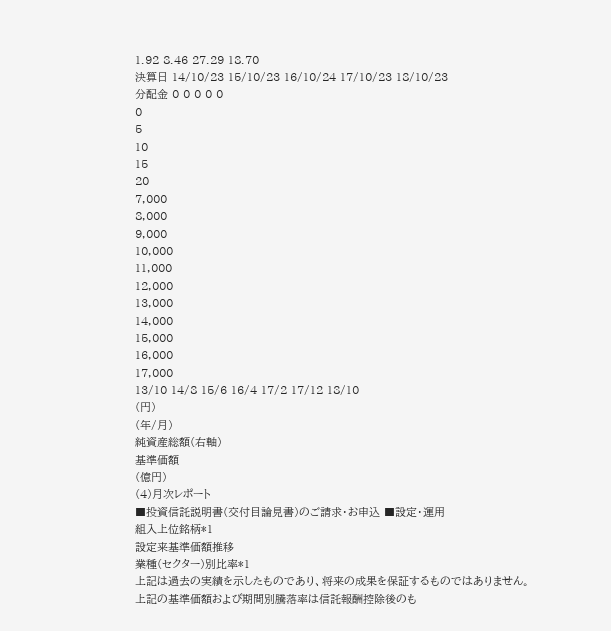1.92 8.46 27.29 18.70
決算日 14/10/23 15/10/23 16/10/24 17/10/23 18/10/23
分配金 0 0 0 0 0
0
5
10
15
20
7,000
8,000
9,000
10,000
11,000
12,000
13,000
14,000
15,000
16,000
17,000
13/10 14/8 15/6 16/4 17/2 17/12 18/10
(円)
(年/月)
純資産総額(右軸)
基準価額
(億円)
(4)月次レポート
■投資信託説明書(交付目論見書)のご請求・お申込 ■設定・運用
組入上位銘柄*1
設定来基準価額推移
業種(セクター)別比率*1
上記は過去の実績を示したものであり、将来の成果を保証するものではありません。
上記の基準価額および期間別騰落率は信託報酬控除後のも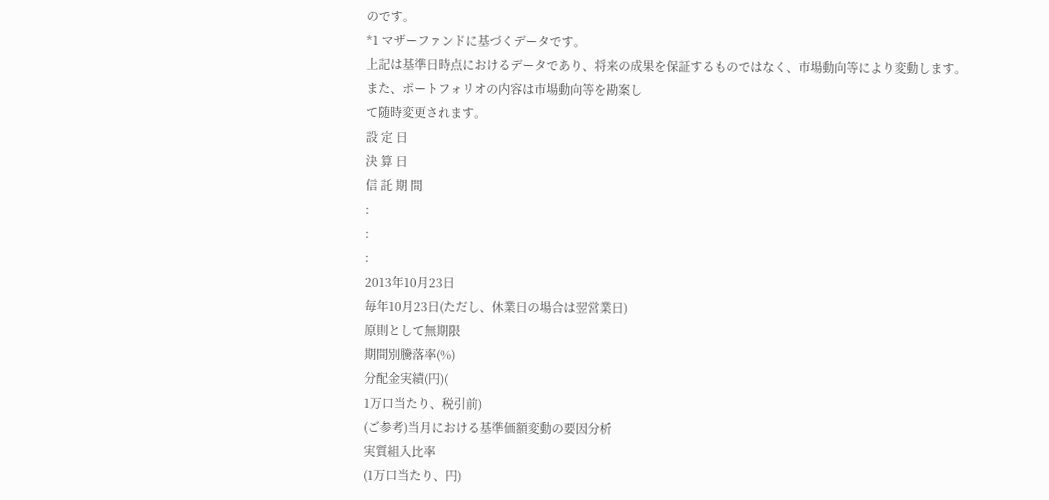のです。
*1 マザーファンドに基づくデータです。
上記は基準日時点におけるデータであり、将来の成果を保証するものではなく、市場動向等により変動します。また、ポートフォリオの内容は市場動向等を勘案し
て随時変更されます。
設 定 日
決 算 日
信 託 期 間
:
:
:
2013年10月23日
毎年10月23日(ただし、休業日の場合は翌営業日)
原則として無期限
期間別騰落率(%)
分配金実績(円)(
1万口当たり、税引前)
(ご参考)当月における基準価額変動の要因分析
実質組入比率
(1万口当たり、円)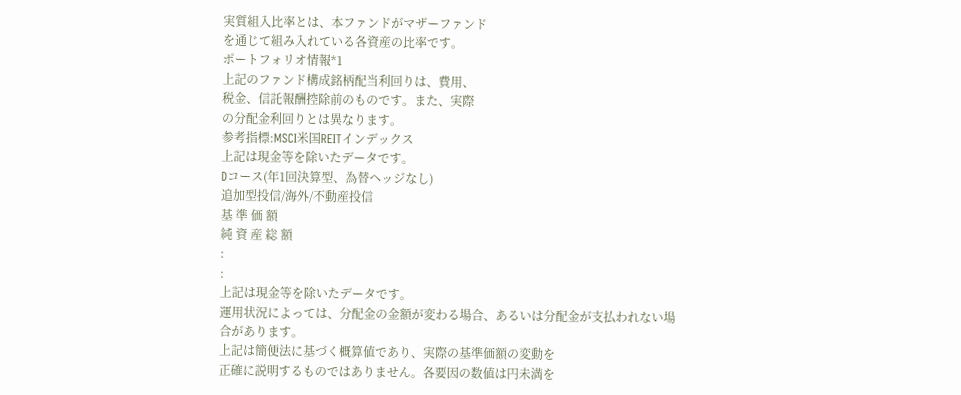実質組入比率とは、本ファンドがマザーファンド
を通じて組み入れている各資産の比率です。
ポートフォリオ情報*1
上記のファンド構成銘柄配当利回りは、費用、
税金、信託報酬控除前のものです。また、実際
の分配金利回りとは異なります。
参考指標:MSCI米国REITインデックス
上記は現金等を除いたデータです。
Dコース(年1回決算型、為替ヘッジなし)
追加型投信/海外/不動産投信
基 準 価 額
純 資 産 総 額
:
:
上記は現金等を除いたデータです。
運用状況によっては、分配金の金額が変わる場合、あるいは分配金が支払われない場
合があります。
上記は簡便法に基づく概算値であり、実際の基準価額の変動を
正確に説明するものではありません。各要因の数値は円未満を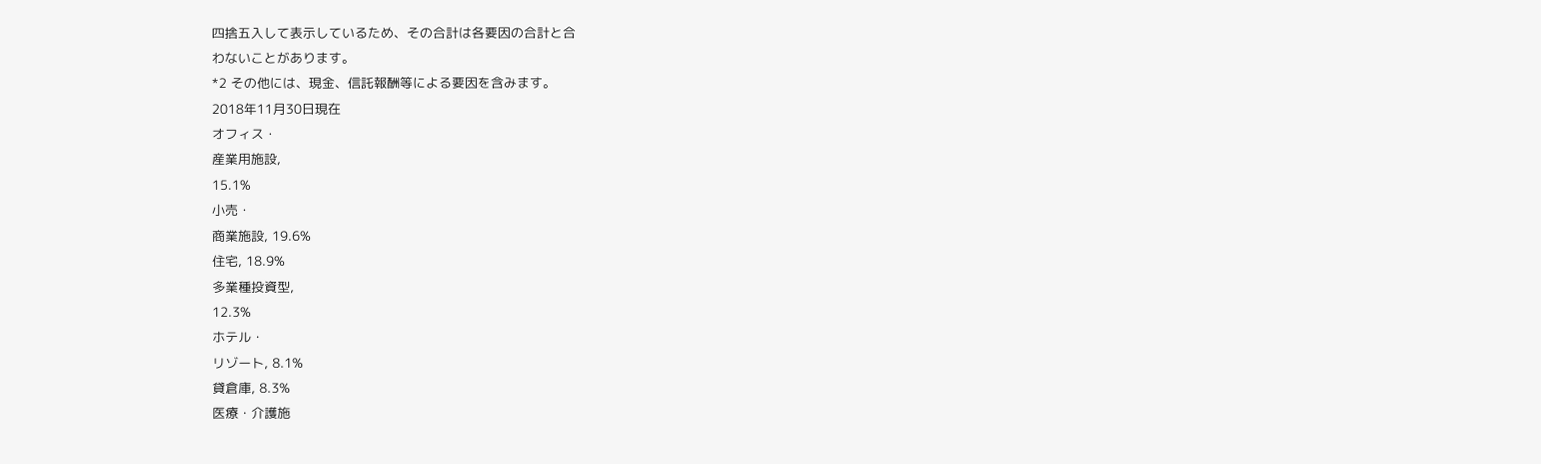四捨五入して表示しているため、その合計は各要因の合計と合
わないことがあります。
*2 その他には、現金、信託報酬等による要因を含みます。
2018年11月30日現在
オフィス・
産業用施設,
15.1%
小売・
商業施設, 19.6%
住宅, 18.9%
多業種投資型,
12.3%
ホテル・
リゾート, 8.1%
貸倉庫, 8.3%
医療・介護施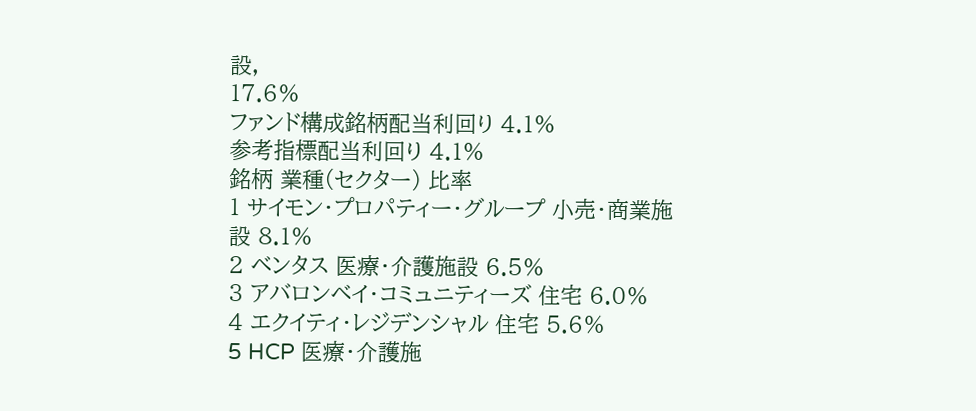設,
17.6%
ファンド構成銘柄配当利回り 4.1%
参考指標配当利回り 4.1%
銘柄 業種(セクター) 比率
1 サイモン・プロパティー・グループ 小売・商業施設 8.1%
2 ベンタス 医療・介護施設 6.5%
3 アバロンベイ・コミュニティーズ 住宅 6.0%
4 エクイティ・レジデンシャル 住宅 5.6%
5 HCP 医療・介護施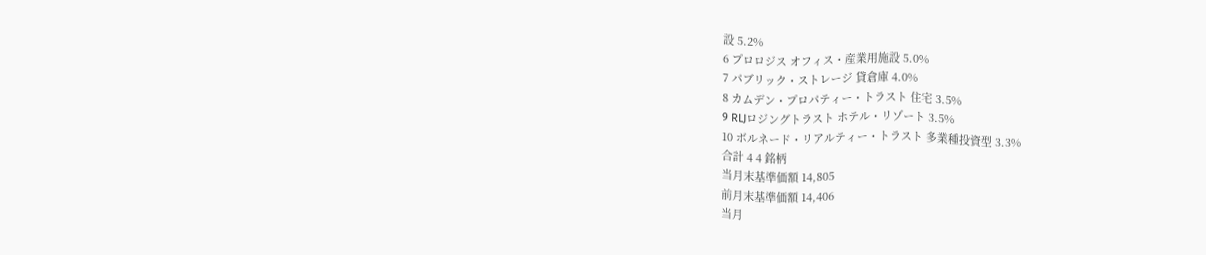設 5.2%
6 プロロジス オフィス・産業用施設 5.0%
7 パブリック・ストレージ 貸倉庫 4.0%
8 カムデン・プロパティー・トラスト 住宅 3.5%
9 RLJロジングトラスト ホテル・リゾート 3.5%
10 ボルネード・リアルティー・トラスト 多業種投資型 3.3%
合計 4 4 銘柄
当月末基準価額 14,805
前月末基準価額 14,406
当月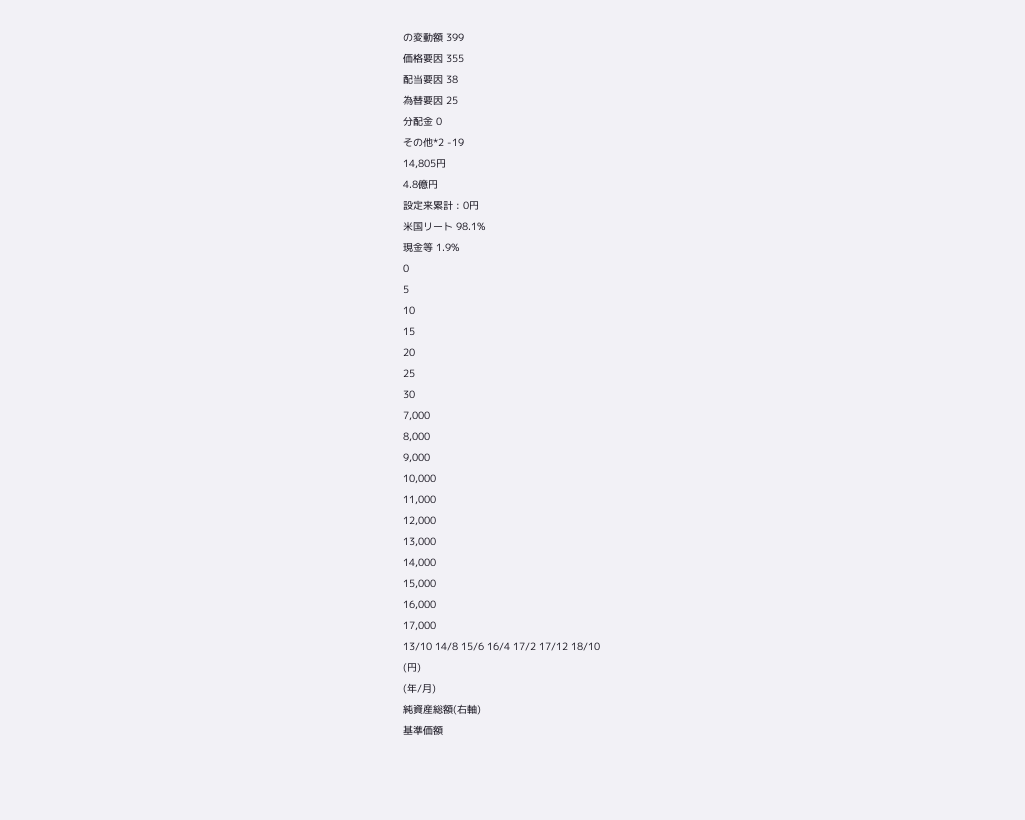の変動額 399
価格要因 355
配当要因 38
為替要因 25
分配金 0
その他*2 -19
14,805円
4.8億円
設定来累計 : 0円
米国リート 98.1%
現金等 1.9%
0
5
10
15
20
25
30
7,000
8,000
9,000
10,000
11,000
12,000
13,000
14,000
15,000
16,000
17,000
13/10 14/8 15/6 16/4 17/2 17/12 18/10
(円)
(年/月)
純資産総額(右軸)
基準価額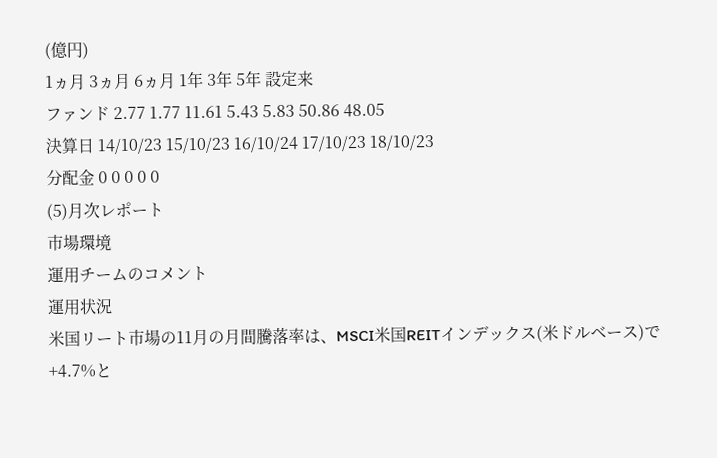(億円)
1ヵ月 3ヵ月 6ヵ月 1年 3年 5年 設定来
ファンド 2.77 1.77 11.61 5.43 5.83 50.86 48.05
決算日 14/10/23 15/10/23 16/10/24 17/10/23 18/10/23
分配金 0 0 0 0 0
(5)月次レポート
市場環境
運用チームのコメント
運用状況
米国リート市場の11月の月間騰落率は、MSCI米国REITインデックス(米ドルベース)で+4.7%と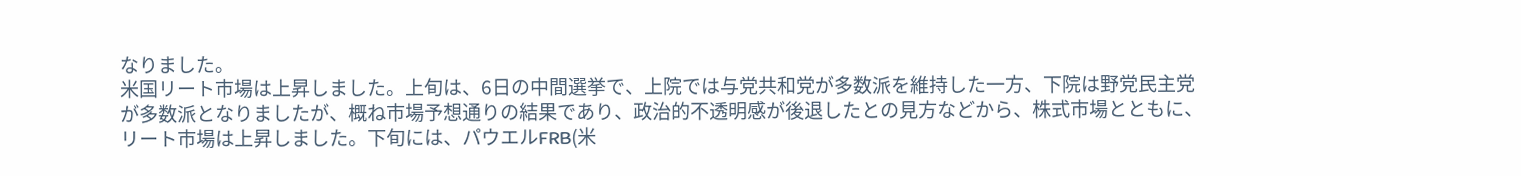なりました。
米国リート市場は上昇しました。上旬は、6日の中間選挙で、上院では与党共和党が多数派を維持した一方、下院は野党民主党
が多数派となりましたが、概ね市場予想通りの結果であり、政治的不透明感が後退したとの見方などから、株式市場とともに、
リート市場は上昇しました。下旬には、パウエルFRB(米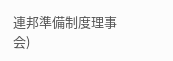連邦準備制度理事会)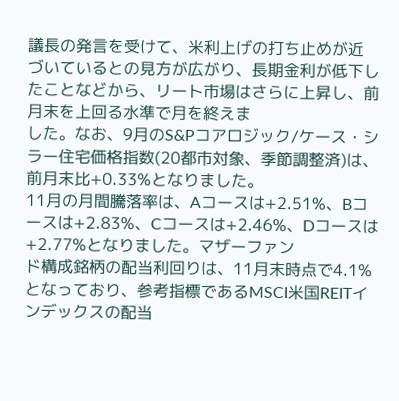議長の発言を受けて、米利上げの打ち止めが近
づいているとの見方が広がり、長期金利が低下したことなどから、リート市場はさらに上昇し、前月末を上回る水準で月を終えま
した。なお、9月のS&Pコアロジック/ケース・シラー住宅価格指数(20都市対象、季節調整済)は、前月末比+0.33%となりました。
11月の月間騰落率は、Aコースは+2.51%、Bコースは+2.83%、Cコースは+2.46%、Dコースは+2.77%となりました。マザーファン
ド構成銘柄の配当利回りは、11月末時点で4.1%となっており、参考指標であるMSCI米国REITインデックスの配当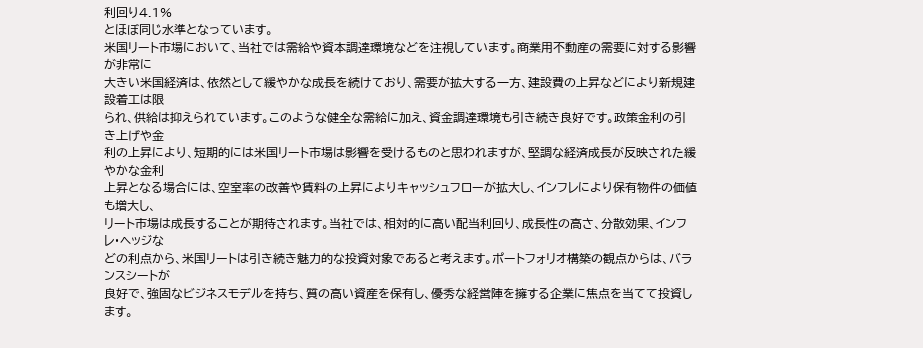利回り4.1%
とほぼ同じ水準となっています。
米国リート市場において、当社では需給や資本調達環境などを注視しています。商業用不動産の需要に対する影響が非常に
大きい米国経済は、依然として緩やかな成長を続けており、需要が拡大する一方、建設費の上昇などにより新規建設着工は限
られ、供給は抑えられています。このような健全な需給に加え、資金調達環境も引き続き良好です。政策金利の引き上げや金
利の上昇により、短期的には米国リート市場は影響を受けるものと思われますが、堅調な経済成長が反映された緩やかな金利
上昇となる場合には、空室率の改善や賃料の上昇によりキャッシュフローが拡大し、インフレにより保有物件の価値も増大し、
リート市場は成長することが期待されます。当社では、相対的に高い配当利回り、成長性の高さ、分散効果、インフレ・ヘッジな
どの利点から、米国リートは引き続き魅力的な投資対象であると考えます。ポートフォリオ構築の観点からは、バランスシートが
良好で、強固なビジネスモデルを持ち、質の高い資産を保有し、優秀な経営陣を擁する企業に焦点を当てて投資します。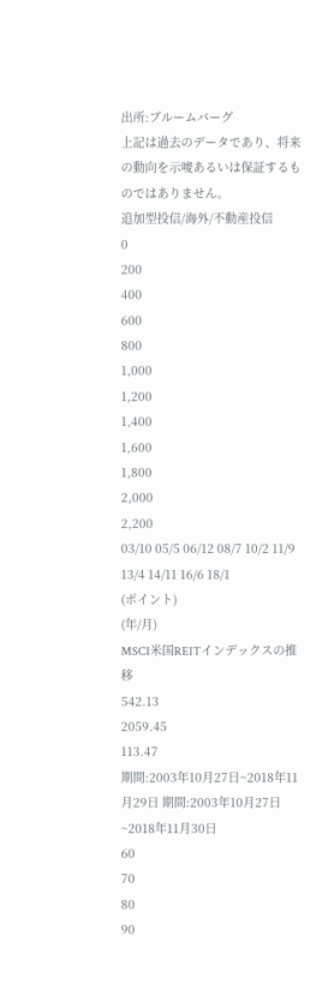出所:ブルームバーグ
上記は過去のデータであり、将来の動向を示唆あるいは保証するものではありません。
追加型投信/海外/不動産投信
0
200
400
600
800
1,000
1,200
1,400
1,600
1,800
2,000
2,200
03/10 05/5 06/12 08/7 10/2 11/9 13/4 14/11 16/6 18/1
(ポイント)
(年/月)
MSCI米国REITインデックスの推移
542.13
2059.45
113.47
期間:2003年10月27日~2018年11月29日 期間:2003年10月27日~2018年11月30日
60
70
80
90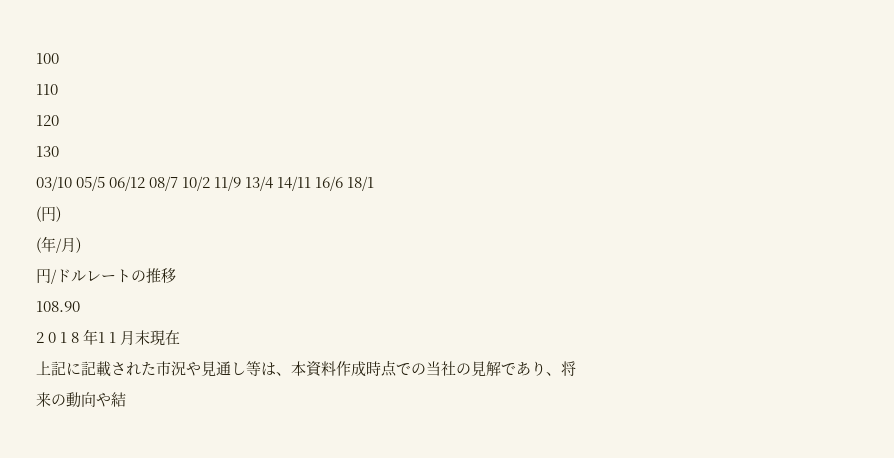100
110
120
130
03/10 05/5 06/12 08/7 10/2 11/9 13/4 14/11 16/6 18/1
(円)
(年/月)
円/ドルレートの推移
108.90
2 0 1 8 年1 1 月末現在
上記に記載された市況や見通し等は、本資料作成時点での当社の見解であり、将来の動向や結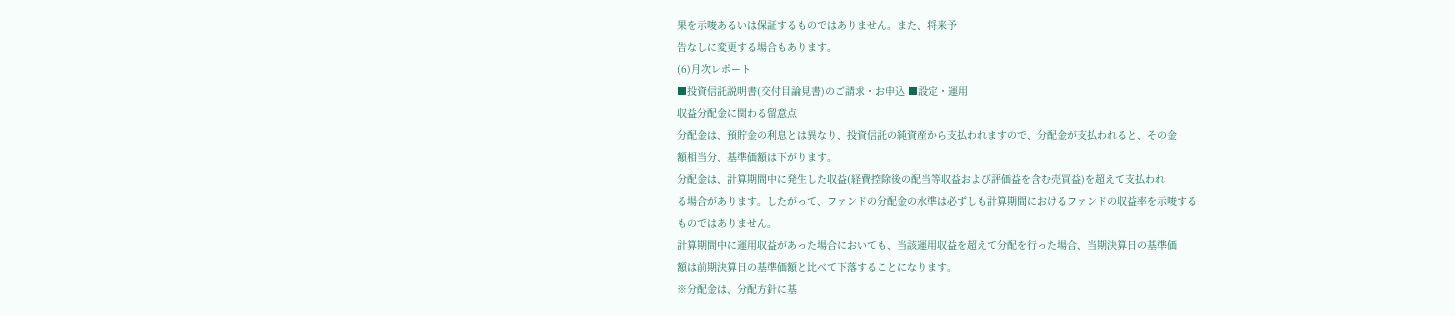果を示唆あるいは保証するものではありません。また、将来予
告なしに変更する場合もあります。
(6)月次レポート
■投資信託説明書(交付目論見書)のご請求・お申込 ■設定・運用
収益分配金に関わる留意点
分配金は、預貯金の利息とは異なり、投資信託の純資産から支払われますので、分配金が支払われると、その金
額相当分、基準価額は下がります。
分配金は、計算期間中に発生した収益(経費控除後の配当等収益および評価益を含む売買益)を超えて支払われ
る場合があります。したがって、ファンドの分配金の水準は必ずしも計算期間におけるファンドの収益率を示唆する
ものではありません。
計算期間中に運用収益があった場合においても、当該運用収益を超えて分配を行った場合、当期決算日の基準価
額は前期決算日の基準価額と比べて下落することになります。
※分配金は、分配方針に基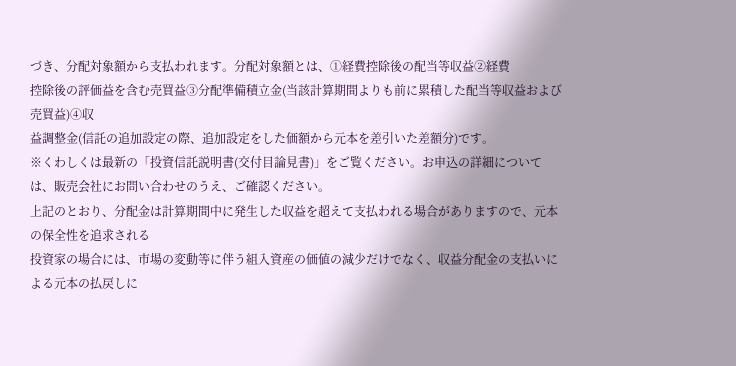づき、分配対象額から支払われます。分配対象額とは、①経費控除後の配当等収益②経費
控除後の評価益を含む売買益③分配準備積立金(当該計算期間よりも前に累積した配当等収益および売買益)④収
益調整金(信託の追加設定の際、追加設定をした価額から元本を差引いた差額分)です。
※くわしくは最新の「投資信託説明書(交付目論見書)」をご覧ください。お申込の詳細については、販売会社にお問い合わせのうえ、ご確認ください。
上記のとおり、分配金は計算期間中に発生した収益を超えて支払われる場合がありますので、元本の保全性を追求される
投資家の場合には、市場の変動等に伴う組入資産の価値の減少だけでなく、収益分配金の支払いによる元本の払戻しに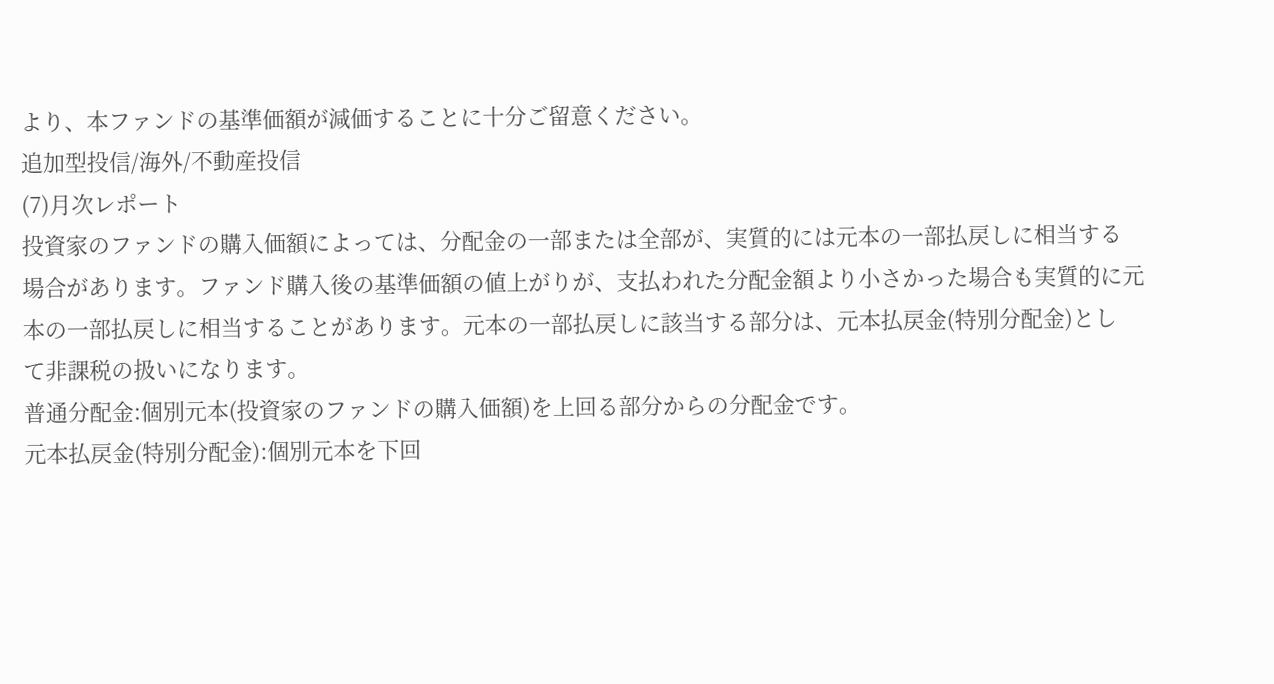より、本ファンドの基準価額が減価することに十分ご留意ください。
追加型投信/海外/不動産投信
(7)月次レポート
投資家のファンドの購入価額によっては、分配金の一部または全部が、実質的には元本の一部払戻しに相当する
場合があります。ファンド購入後の基準価額の値上がりが、支払われた分配金額より小さかった場合も実質的に元
本の一部払戻しに相当することがあります。元本の一部払戻しに該当する部分は、元本払戻金(特別分配金)とし
て非課税の扱いになります。
普通分配金:個別元本(投資家のファンドの購入価額)を上回る部分からの分配金です。
元本払戻金(特別分配金):個別元本を下回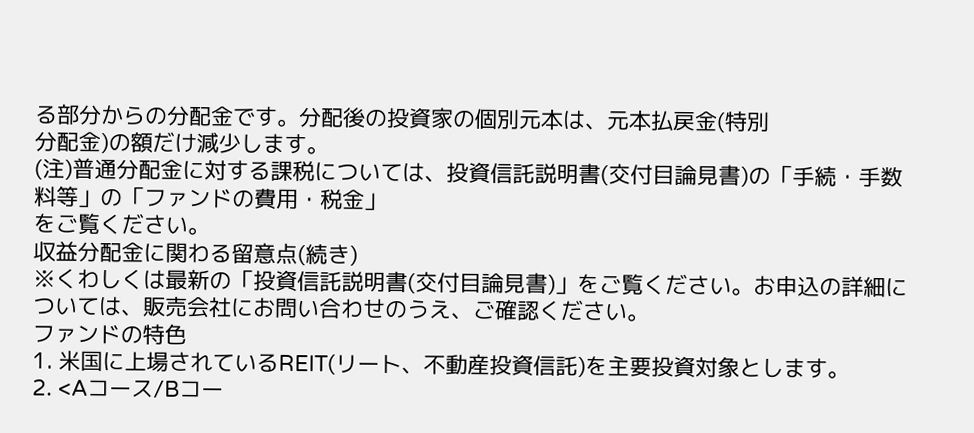る部分からの分配金です。分配後の投資家の個別元本は、元本払戻金(特別
分配金)の額だけ減少します。
(注)普通分配金に対する課税については、投資信託説明書(交付目論見書)の「手続・手数料等」の「ファンドの費用・税金」
をご覧ください。
収益分配金に関わる留意点(続き)
※くわしくは最新の「投資信託説明書(交付目論見書)」をご覧ください。お申込の詳細については、販売会社にお問い合わせのうえ、ご確認ください。
ファンドの特色
1. 米国に上場されているREIT(リート、不動産投資信託)を主要投資対象とします。
2. <Aコース/Bコー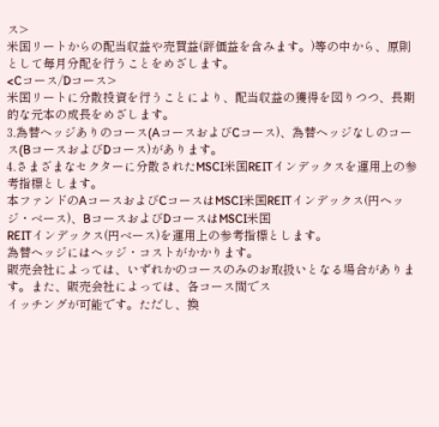ス>
米国リートからの配当収益や売買益(評価益を含みます。)等の中から、原則として毎月分配を行うことをめざします。
<Cコース/Dコース>
米国リートに分散投資を行うことにより、配当収益の獲得を図りつつ、長期的な元本の成長をめざします。
3.為替ヘッジありのコース(AコースおよびCコース)、為替ヘッジなしのコース(BコースおよびDコース)があります。
4.さまざまなセクターに分散されたMSCI米国REITインデックスを運用上の参考指標とします。
本ファンドのAコースおよびCコースはMSCI米国REITインデックス(円ヘッジ・ベース)、BコースおよびDコースはMSCI米国
REITインデックス(円ベース)を運用上の参考指標とします。
為替ヘッジにはヘッジ・コストがかかります。
販売会社によっては、いずれかのコースのみのお取扱いとなる場合があります。また、販売会社によっては、各コース間でス
イッチングが可能です。ただし、換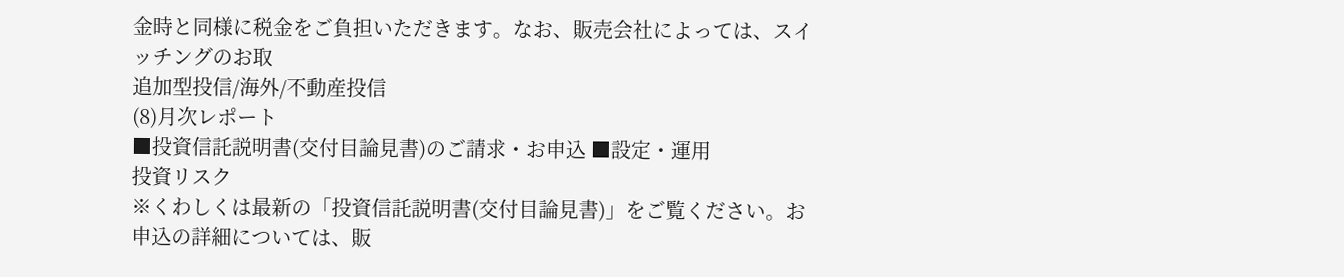金時と同様に税金をご負担いただきます。なお、販売会社によっては、スイッチングのお取
追加型投信/海外/不動産投信
(8)月次レポート
■投資信託説明書(交付目論見書)のご請求・お申込 ■設定・運用
投資リスク
※くわしくは最新の「投資信託説明書(交付目論見書)」をご覧ください。お申込の詳細については、販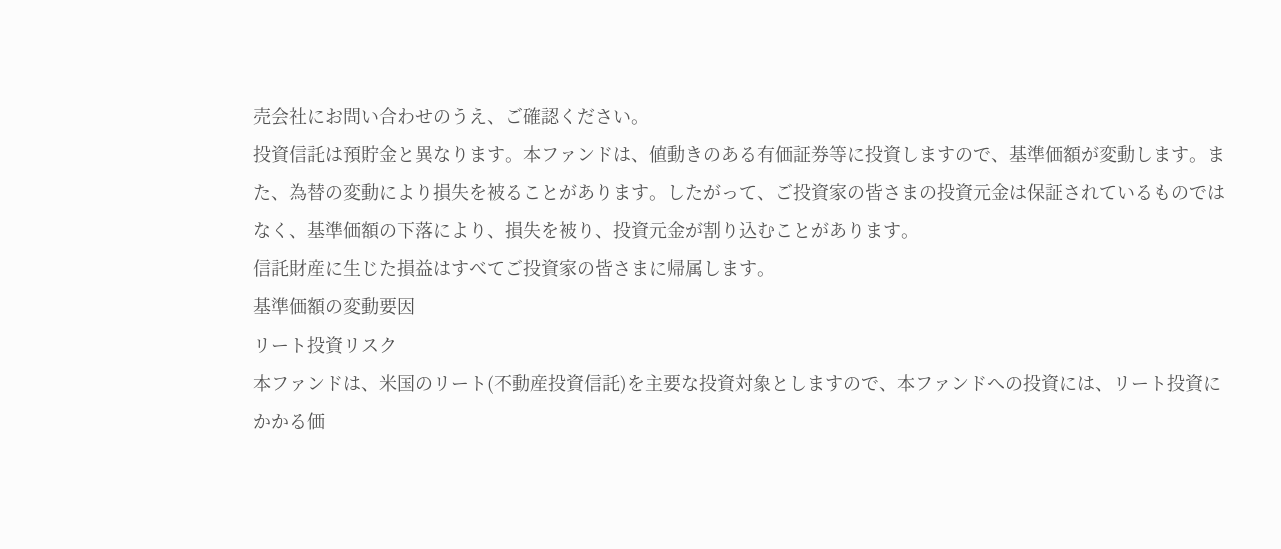売会社にお問い合わせのうえ、ご確認ください。
投資信託は預貯金と異なります。本ファンドは、値動きのある有価証券等に投資しますので、基準価額が変動します。ま
た、為替の変動により損失を被ることがあります。したがって、ご投資家の皆さまの投資元金は保証されているものでは
なく、基準価額の下落により、損失を被り、投資元金が割り込むことがあります。
信託財産に生じた損益はすべてご投資家の皆さまに帰属します。
基準価額の変動要因
リート投資リスク
本ファンドは、米国のリート(不動産投資信託)を主要な投資対象としますので、本ファンドへの投資には、リート投資に
かかる価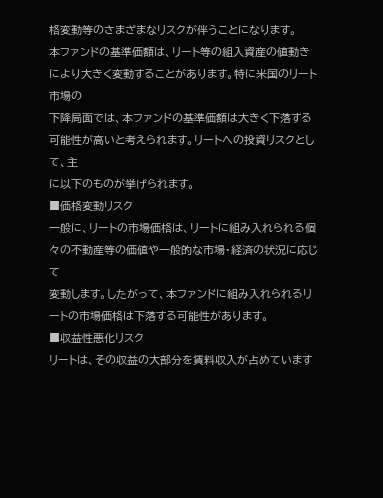格変動等のさまざまなリスクが伴うことになります。
本ファンドの基準価額は、リート等の組入資産の値動きにより大きく変動することがあります。特に米国のリート市場の
下降局面では、本ファンドの基準価額は大きく下落する可能性が高いと考えられます。リートへの投資リスクとして、主
に以下のものが挙げられます。
■価格変動リスク
一般に、リートの市場価格は、リートに組み入れられる個々の不動産等の価値や一般的な市場・経済の状況に応じて
変動します。したがって、本ファンドに組み入れられるリートの市場価格は下落する可能性があります。
■収益性悪化リスク
リートは、その収益の大部分を賃料収入が占めています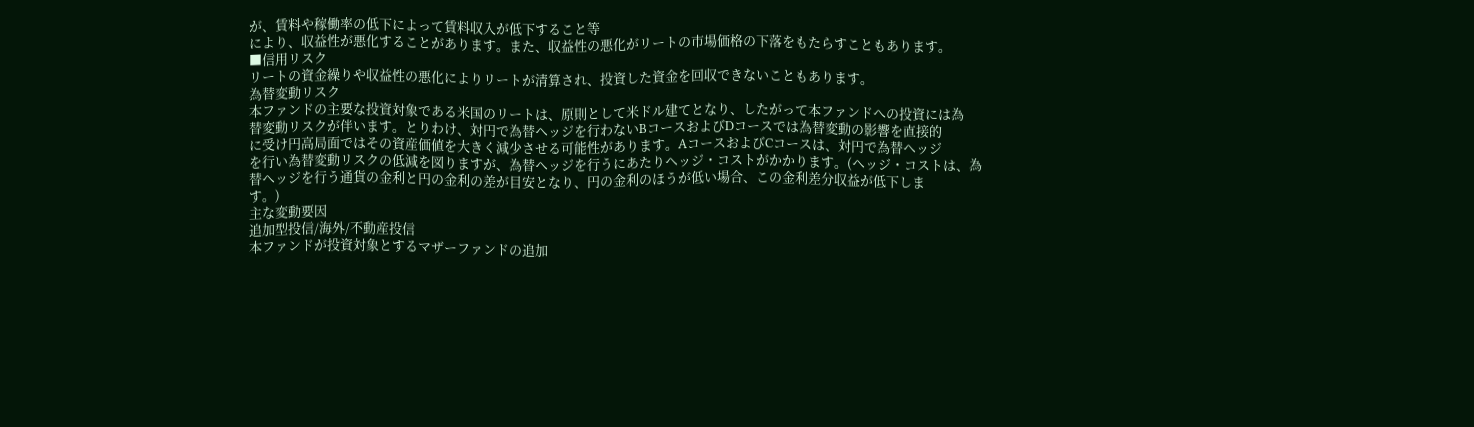が、賃料や稼働率の低下によって賃料収入が低下すること等
により、収益性が悪化することがあります。また、収益性の悪化がリートの市場価格の下落をもたらすこともあります。
■信用リスク
リートの資金繰りや収益性の悪化によりリートが清算され、投資した資金を回収できないこともあります。
為替変動リスク
本ファンドの主要な投資対象である米国のリートは、原則として米ドル建てとなり、したがって本ファンドへの投資には為
替変動リスクが伴います。とりわけ、対円で為替ヘッジを行わないBコースおよびDコースでは為替変動の影響を直接的
に受け円高局面ではその資産価値を大きく減少させる可能性があります。AコースおよびCコースは、対円で為替ヘッジ
を行い為替変動リスクの低減を図りますが、為替ヘッジを行うにあたりヘッジ・コストがかかります。(ヘッジ・コストは、為
替ヘッジを行う通貨の金利と円の金利の差が目安となり、円の金利のほうが低い場合、この金利差分収益が低下しま
す。)
主な変動要因
追加型投信/海外/不動産投信
本ファンドが投資対象とするマザーファンドの追加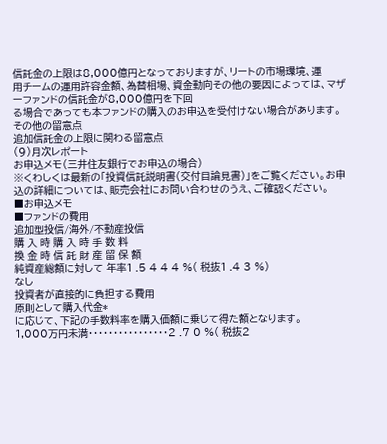信託金の上限は8,000億円となっておりますが、リートの市場環境、運
用チームの運用許容金額、為替相場、資金動向その他の要因によっては、マザーファンドの信託金が8,000億円を下回
る場合であっても本ファンドの購入のお申込を受付けない場合があります。
その他の留意点
追加信託金の上限に関わる留意点
(9)月次レポート
お申込メモ(三井住友銀行でお申込の場合)
※くわしくは最新の「投資信託説明書(交付目論見書)」をご覧ください。お申込の詳細については、販売会社にお問い合わせのうえ、ご確認ください。
■お申込メモ
■ファンドの費用
追加型投信/海外/不動産投信
購 入 時 購 入 時 手 数 料
換 金 時 信 託 財 産 留 保 額
純資産総額に対して 年率1 .5 4 4 4 %( 税抜1 .4 3 %)
なし
投資者が直接的に負担する費用
原則として購入代金*
に応じて、下記の手数料率を購入価額に乗じて得た額となります。
1,000万円未満・・・・・・・・・・・・・・・・2 .7 0 %( 税抜2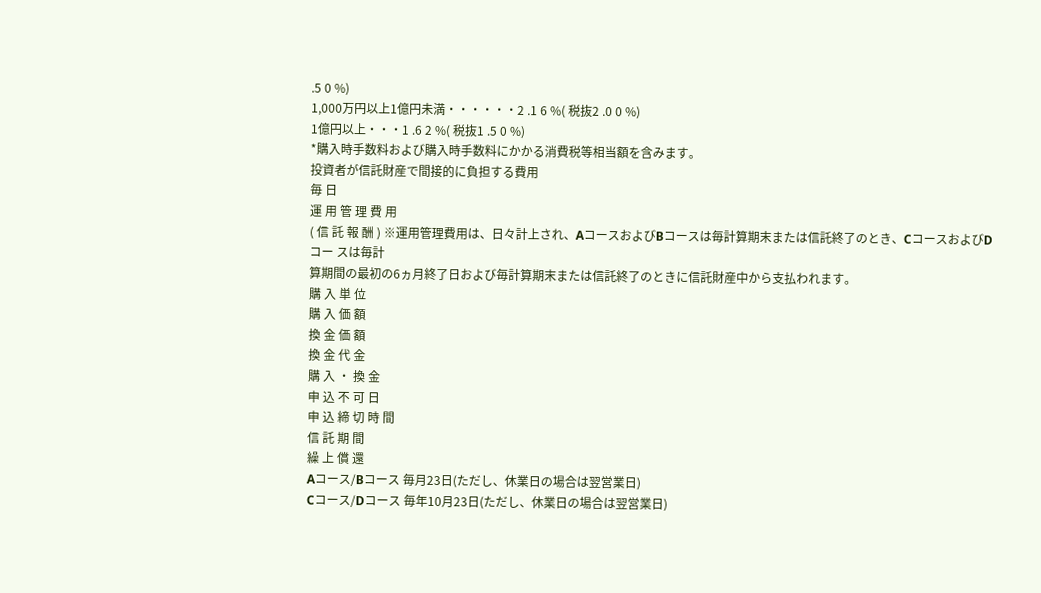.5 0 %)
1,000万円以上1億円未満・・・・・・2 .1 6 %( 税抜2 .0 0 %)
1億円以上・・・1 .6 2 %( 税抜1 .5 0 %)
*購入時手数料および購入時手数料にかかる消費税等相当額を含みます。
投資者が信託財産で間接的に負担する費用
毎 日
運 用 管 理 費 用
( 信 託 報 酬 ) ※運用管理費用は、日々計上され、AコースおよびBコースは毎計算期末または信託終了のとき、CコースおよびD コー スは毎計
算期間の最初の6ヵ月終了日および毎計算期末または信託終了のときに信託財産中から支払われます。
購 入 単 位
購 入 価 額
換 金 価 額
換 金 代 金
購 入 ・ 換 金
申 込 不 可 日
申 込 締 切 時 間
信 託 期 間
繰 上 償 還
Aコース/Bコース 毎月23日(ただし、休業日の場合は翌営業日)
Cコース/Dコース 毎年10月23日(ただし、休業日の場合は翌営業日)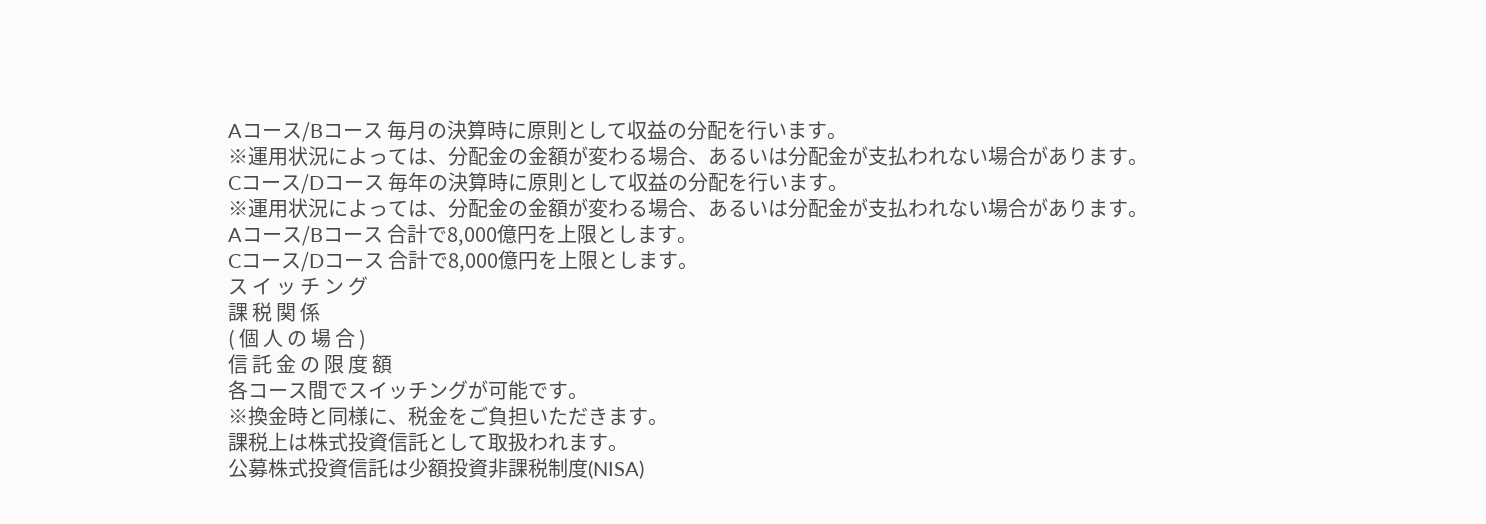Aコース/Bコース 毎月の決算時に原則として収益の分配を行います。
※運用状況によっては、分配金の金額が変わる場合、あるいは分配金が支払われない場合があります。
Cコース/Dコース 毎年の決算時に原則として収益の分配を行います。
※運用状況によっては、分配金の金額が変わる場合、あるいは分配金が支払われない場合があります。
Aコース/Bコース 合計で8,000億円を上限とします。
Cコース/Dコース 合計で8,000億円を上限とします。
ス イ ッ チ ン グ
課 税 関 係
( 個 人 の 場 合 )
信 託 金 の 限 度 額
各コース間でスイッチングが可能です。
※換金時と同様に、税金をご負担いただきます。
課税上は株式投資信託として取扱われます。
公募株式投資信託は少額投資非課税制度(NISA)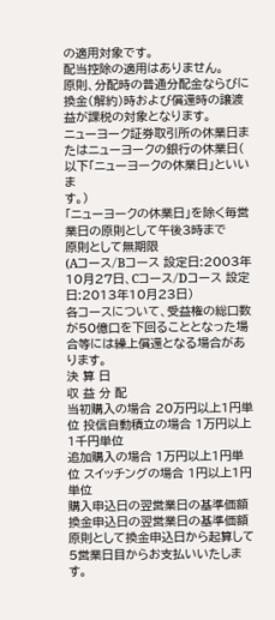の適用対象です。
配当控除の適用はありません。
原則、分配時の普通分配金ならびに換金(解約)時および償還時の譲渡益が課税の対象となります。
ニューヨーク証券取引所の休業日またはニューヨークの銀行の休業日( 以下「ニューヨークの休業日」といいま
す。)
「ニューヨークの休業日」を除く毎営業日の原則として午後3時まで
原則として無期限
(Aコース/Bコース 設定日:2003年10月27日、Cコース/Dコース 設定日:2013年10月23日)
各コースについて、受益権の総口数が50億口を下回ることとなった場合等には繰上償還となる場合があります。
決 算 日
収 益 分 配
当初購入の場合 20万円以上1円単位 投信自動積立の場合 1万円以上1千円単位
追加購入の場合 1万円以上1円単位 スイッチングの場合 1円以上1円単位
購入申込日の翌営業日の基準価額
換金申込日の翌営業日の基準価額
原則として換金申込日から起算して5営業日目からお支払いいたします。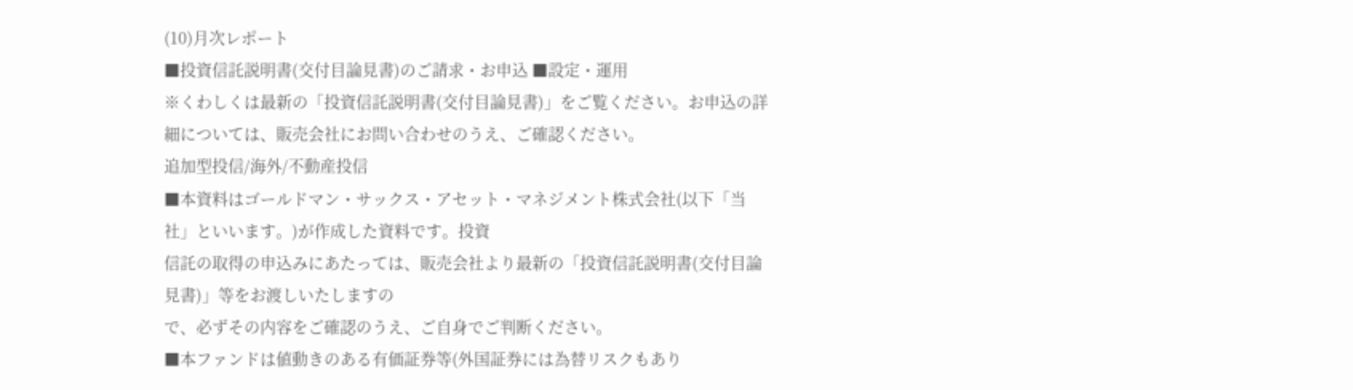(10)月次レポート
■投資信託説明書(交付目論見書)のご請求・お申込 ■設定・運用
※くわしくは最新の「投資信託説明書(交付目論見書)」をご覧ください。お申込の詳細については、販売会社にお問い合わせのうえ、ご確認ください。
追加型投信/海外/不動産投信
■本資料はゴールドマン・サックス・アセット・マネジメント株式会社(以下「当社」といいます。)が作成した資料です。投資
信託の取得の申込みにあたっては、販売会社より最新の「投資信託説明書(交付目論見書)」等をお渡しいたしますの
で、必ずその内容をご確認のうえ、ご自身でご判断ください。
■本ファンドは値動きのある有価証券等(外国証券には為替リスクもあり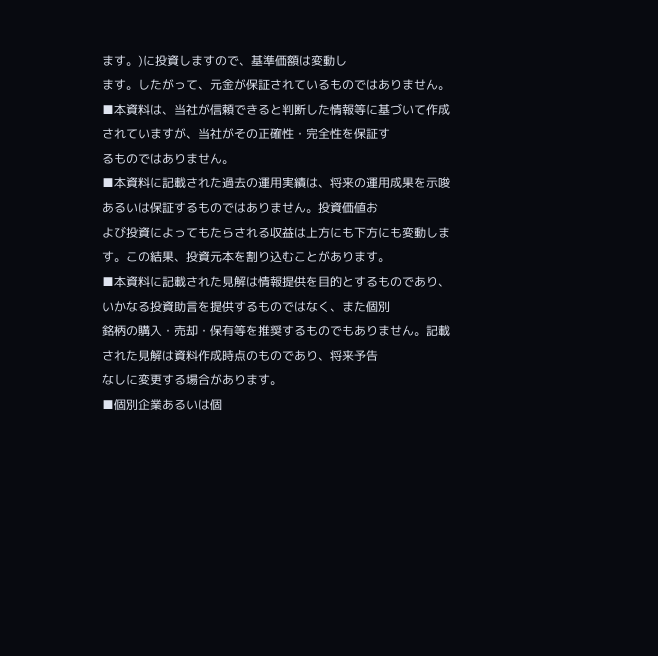ます。)に投資しますので、基準価額は変動し
ます。したがって、元金が保証されているものではありません。
■本資料は、当社が信頼できると判断した情報等に基づいて作成されていますが、当社がその正確性・完全性を保証す
るものではありません。
■本資料に記載された過去の運用実績は、将来の運用成果を示唆あるいは保証するものではありません。投資価値お
よび投資によってもたらされる収益は上方にも下方にも変動します。この結果、投資元本を割り込むことがあります。
■本資料に記載された見解は情報提供を目的とするものであり、いかなる投資助言を提供するものではなく、また個別
銘柄の購入・売却・保有等を推奨するものでもありません。記載された見解は資料作成時点のものであり、将来予告
なしに変更する場合があります。
■個別企業あるいは個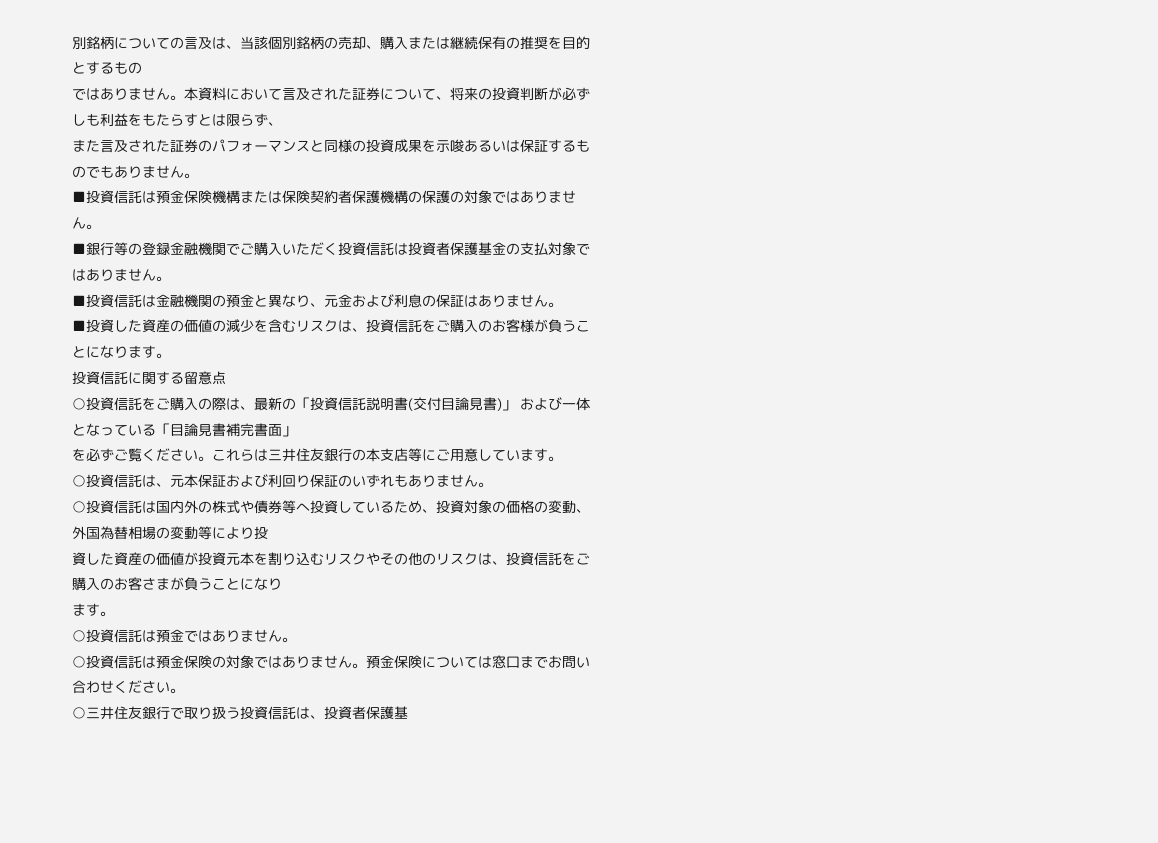別銘柄についての言及は、当該個別銘柄の売却、購入または継続保有の推奨を目的とするもの
ではありません。本資料において言及された証券について、将来の投資判断が必ずしも利益をもたらすとは限らず、
また言及された証券のパフォーマンスと同様の投資成果を示唆あるいは保証するものでもありません。
■投資信託は預金保険機構または保険契約者保護機構の保護の対象ではありません。
■銀行等の登録金融機関でご購入いただく投資信託は投資者保護基金の支払対象ではありません。
■投資信託は金融機関の預金と異なり、元金および利息の保証はありません。
■投資した資産の価値の減少を含むリスクは、投資信託をご購入のお客様が負うことになります。
投資信託に関する留意点
○投資信託をご購入の際は、最新の「投資信託説明書(交付目論見書)」 および一体となっている「目論見書補完書面」
を必ずご覧ください。これらは三井住友銀行の本支店等にご用意しています。
○投資信託は、元本保証および利回り保証のいずれもありません。
○投資信託は国内外の株式や債券等へ投資しているため、投資対象の価格の変動、外国為替相場の変動等により投
資した資産の価値が投資元本を割り込むリスクやその他のリスクは、投資信託をご購入のお客さまが負うことになり
ます。
○投資信託は預金ではありません。
○投資信託は預金保険の対象ではありません。預金保険については窓口までお問い合わせください。
○三井住友銀行で取り扱う投資信託は、投資者保護基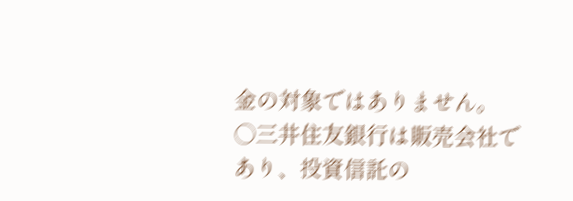金の対象ではありません。
○三井住友銀行は販売会社であり、投資信託の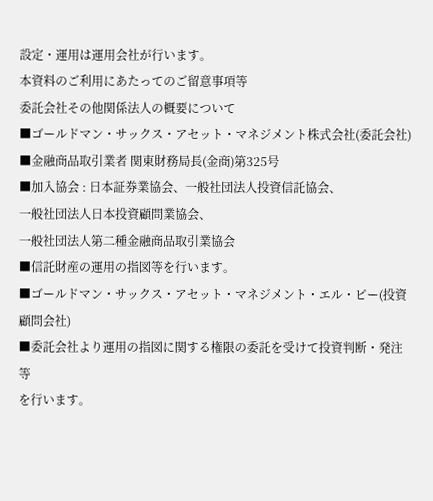設定・運用は運用会社が行います。
本資料のご利用にあたってのご留意事項等
委託会社その他関係法人の概要について
■ゴールドマン・サックス・アセット・マネジメント株式会社(委託会社)
■金融商品取引業者 関東財務局長(金商)第325号
■加入協会 : 日本証券業協会、一般社団法人投資信託協会、
一般社団法人日本投資顧問業協会、
一般社団法人第二種金融商品取引業協会
■信託財産の運用の指図等を行います。
■ゴールドマン・サックス・アセット・マネジメント・エル・ピー(投資顧問会社)
■委託会社より運用の指図に関する権限の委託を受けて投資判断・発注等
を行います。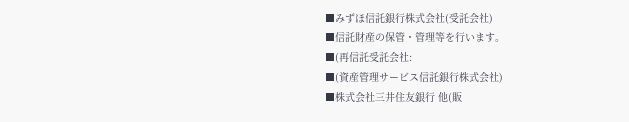■みずほ信託銀行株式会社(受託会社)
■信託財産の保管・管理等を行います。
■(再信託受託会社:
■(資産管理サービス信託銀行株式会社)
■株式会社三井住友銀行 他(販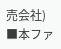売会社)
■本ファ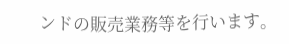ンドの販売業務等を行います。